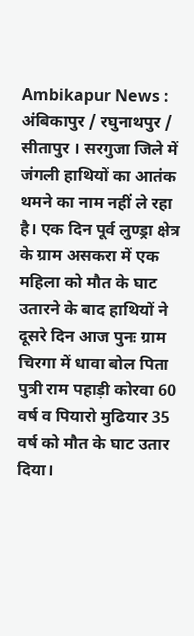Ambikapur News : अंबिकापुर / रघुनाथपुर / सीतापुर । सरगुजा जिले में जंगली हाथियों का आतंक थमने का नाम नहीं ले रहा है। एक दिन पूर्व लुण्ड्रा क्षेत्र के ग्राम असकरा में एक महिला को मौत के घाट उतारने के बाद हाथियों ने दूसरे दिन आज पुनः ग्राम चिरगा में धावा बोल पिता पुत्री राम पहाड़ी कोरवा 60 वर्ष व पियारो मुढियार 35 वर्ष को मौत के घाट उतार दिया।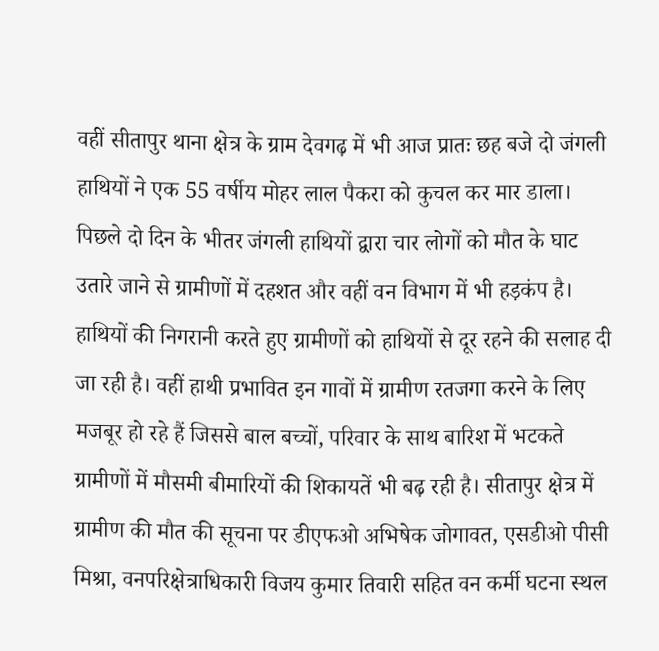वहीं सीतापुर थाना क्षेत्र के ग्राम देवगढ़ में भी आज प्रातः छह बजे दो जंगली हाथियों ने एक 55 वर्षीय मोहर लाल पैकरा को कुचल कर मार डाला। पिछले दो दिन के भीतर जंगली हाथियों द्वारा चार लोगों को मौत के घाट उतारे जाने से ग्रामीणों में दहशत और वहीं वन विभाग में भी हड़कंप है। हाथियों की निगरानी करते हुए ग्रामीणों को हाथियों से दूर रहने की सलाह दी जा रही है। वहीं हाथी प्रभावित इन गावों में ग्रामीण रतजगा करने के लिए मजबूर हो रहे हैं जिससे बाल बच्चों, परिवार के साथ बारिश में भटकते ग्रामीणों में मौसमी बीमारियों की शिकायतें भी बढ़ रही है। सीतापुर क्षेत्र में ग्रामीण की मौत की सूचना पर डीएफओ अभिषेक जोगावत, एसडीओ पीसी मिश्रा, वनपरिक्षेत्राधिकारी विजय कुमार तिवारी सहित वन कर्मी घटना स्थल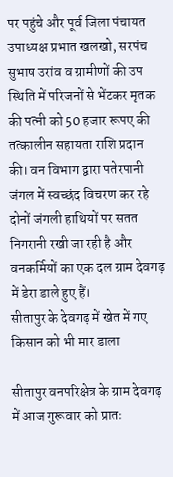पर पहुंचे और पूर्व जिला पंचायत उपाध्यक्ष प्रभात खलखो, सरपंच सुभाष उरांव व ग्रामीणों की उप स्थिति में परिजनों से भेंटकर मृतक की पत्नी को 50 हजार रूपए की तत्कालीन सहायता राशि प्रदान की। वन विभाग द्वारा पतेरपानी जंगल में स्वच्छंद विचरण कर रहे दोनों जंगली हाथियों पर सतत निगरानी रखी जा रही है और वनकर्मियों का एक दल ग्राम देवगढ़ में डेरा डाले हुए हैं।
सीतापुर के देवगढ़ में खेत में गए किसान को भी मार डाला

सीतापुर वनपरिक्षेत्र के ग्राम देवगढ़ में आज गुरूवार को प्रातः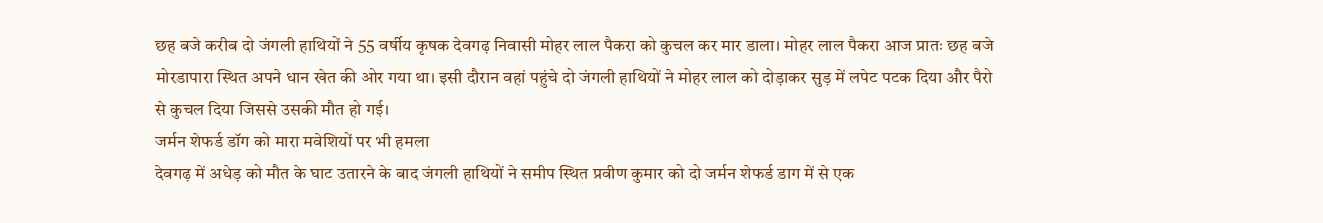छह बजे करीब दो जंगली हाथियों ने 55 वर्षीय कृषक देवगढ़ निवासी मोहर लाल पैकरा को कुचल कर मार डाला। मोहर लाल पैकरा आज प्रातः छह बजे मोरडापारा स्थित अपने धान खेत की ओर गया था। इसी दौरान वहां पहुंचे दो जंगली हाथियों ने मोहर लाल को दोड़ाकर सुड़ में लपेट पटक दिया और पैरो से कुचल दिया जिससे उसकी मौत हो गई।
जर्मन शेफर्ड डॉग को मारा मवेशियों पर भी हमला
देवगढ़ में अधेड़ को मौत के घाट उतारने के बाद जंगली हाथियों ने समीप स्थित प्रवीण कुमार को दो जर्मन शेफर्ड डाग में से एक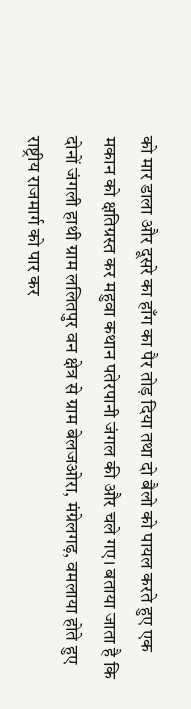को मार डाला और दूसरे का हाँग का पैर तोड़ दिया तथा दो बैलो को पायल करते हुए एक मकान को क्षतिग्रस्त कर महुवा कथान पतेरपानी जंगल की और चले गए। बताया जाता है कि दोनों जंगली हाथी ग्राम ललितपुर वन क्षेत्र से ग्राम बेलजओरा, मंग्रेलगढ़, वमलाया होते हुए राष्ट्रीय राजमार्ग को पार कर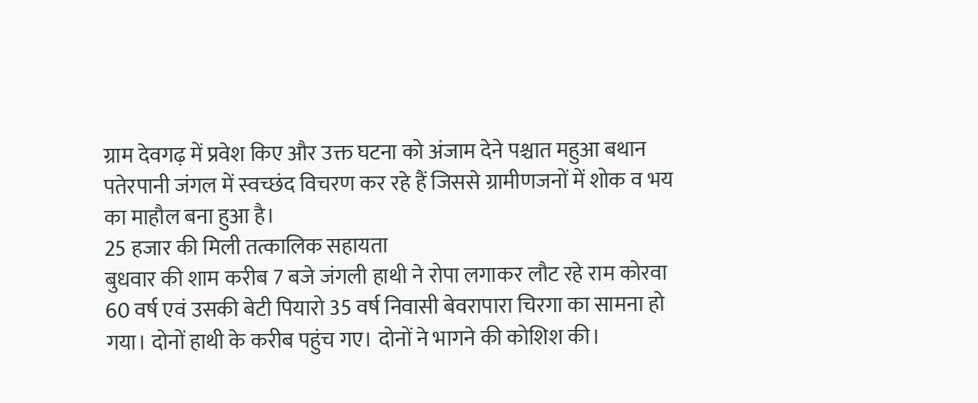ग्राम देवगढ़ में प्रवेश किए और उक्त घटना को अंजाम देने पश्चात महुआ बथान पतेरपानी जंगल में स्वच्छंद विचरण कर रहे हैं जिससे ग्रामीणजनों में शोक व भय का माहौल बना हुआ है।
25 हजार की मिली तत्कालिक सहायता
बुधवार की शाम करीब 7 बजे जंगली हाथी ने रोपा लगाकर लौट रहे राम कोरवा 60 वर्ष एवं उसकी बेटी पियारो 35 वर्ष निवासी बेवरापारा चिरगा का सामना हो गया। दोनों हाथी के करीब पहुंच गए। दोनों ने भागने की कोशिश की।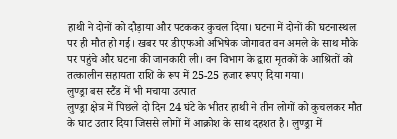हाथी ने दोनों को दौड़ाया और पटककर कुचल दिया। घटना में दोनों की घटनास्थल पर ही मौत हो गई। खबर पर डीएफओ अभिषेक जोगावत वन अमले के साथ मौके पर पहुंचे और घटना की जानकारी ली। वन विभाग के द्वारा मृतकों के आश्रितों को तत्कालीन सहायता राशि के रूप में 25-25 हजार रूपए दिया गया।
लुण्ड्रा बस स्टैंड में भी मचाया उत्पात
लुण्ड्रा क्षेत्र में पिछले दो दिन 24 घंटे के भीतर हाथी ने तीन लोगों को कुचलकर मौत के घाट उतार दिया जिससे लोगों में आक्रोश के साथ दहशत है। लुण्ड्रा में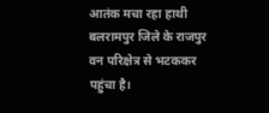आतंक मचा रहा हाथी बलरामपुर जिले के राजपुर वन परिक्षेत्र से भटककर पहुंचा है।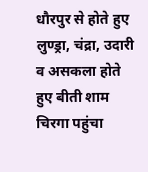धौरपुर से होते हुए लुण्ड्रा, चंद्रा, उदारी व असकला होते हुए बीती शाम चिरगा पहुंचा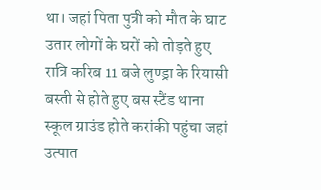था। जहां पिता पुत्री को मौत के घाट उतार लोगों के घरों को तोड़ते हुए रात्रि करिब 11 बजे लुण्ड्रा के रियासी बस्ती से होते हुए बस स्टैंड थाना स्कूल ग्राउंड होते करांकी पहुंचा जहां उत्पात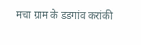मचा ग्राम के डडगांव करांकी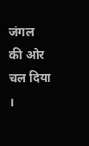जंगल की ओर चल दिया ।